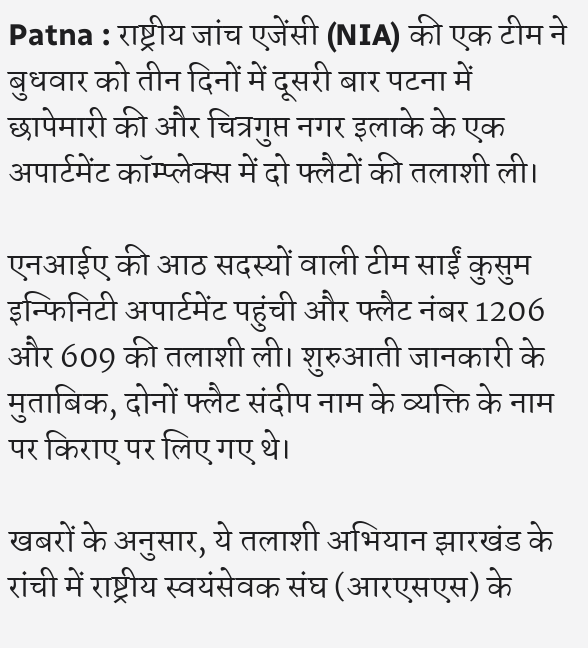Patna : राष्ट्रीय जांच एजेंसी (NIA) की एक टीम ने बुधवार को तीन दिनों में दूसरी बार पटना में छापेमारी की और चित्रगुप्त नगर इलाके के एक अपार्टमेंट कॉम्प्लेक्स में दो फ्लैटों की तलाशी ली।

एनआईए की आठ सदस्यों वाली टीम साईं कुसुम इन्फिनिटी अपार्टमेंट पहुंची और फ्लैट नंबर 1206 और 609 की तलाशी ली। शुरुआती जानकारी के मुताबिक, दोनों फ्लैट संदीप नाम के व्यक्ति के नाम पर किराए पर लिए गए थे।

खबरों के अनुसार, ये तलाशी अभियान झारखंड के रांची में राष्ट्रीय स्वयंसेवक संघ (आरएसएस) के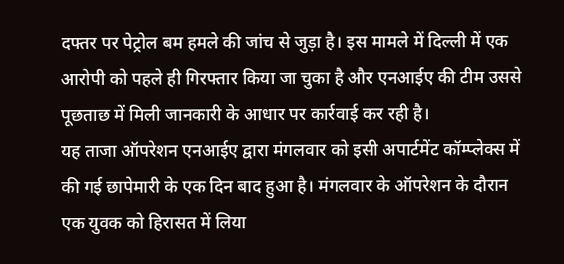दफ्तर पर पेट्रोल बम हमले की जांच से जुड़ा है। इस मामले में दिल्ली में एक आरोपी को पहले ही गिरफ्तार किया जा चुका है और एनआईए की टीम उससे पूछताछ में मिली जानकारी के आधार पर कार्रवाई कर रही है।
यह ताजा ऑपरेशन एनआईए द्वारा मंगलवार को इसी अपार्टमेंट कॉम्प्लेक्स में की गई छापेमारी के एक दिन बाद हुआ है। मंगलवार के ऑपरेशन के दौरान एक युवक को हिरासत में लिया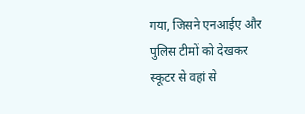गया, जिसने एनआईए और पुलिस टीमों को देखकर स्कूटर से वहां से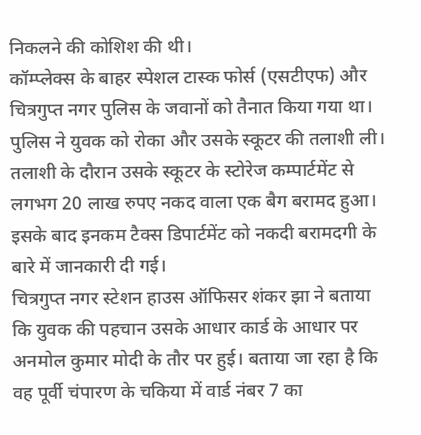निकलने की कोशिश की थी।
कॉम्प्लेक्स के बाहर स्पेशल टास्क फोर्स (एसटीएफ) और चित्रगुप्त नगर पुलिस के जवानों को तैनात किया गया था। पुलिस ने युवक को रोका और उसके स्कूटर की तलाशी ली। तलाशी के दौरान उसके स्कूटर के स्टोरेज कम्पार्टमेंट से लगभग 20 लाख रुपए नकद वाला एक बैग बरामद हुआ। इसके बाद इनकम टैक्स डिपार्टमेंट को नकदी बरामदगी के बारे में जानकारी दी गई।
चित्रगुप्त नगर स्टेशन हाउस ऑफिसर शंकर झा ने बताया कि युवक की पहचान उसके आधार कार्ड के आधार पर अनमोल कुमार मोदी के तौर पर हुई। बताया जा रहा है कि वह पूर्वी चंपारण के चकिया में वार्ड नंबर 7 का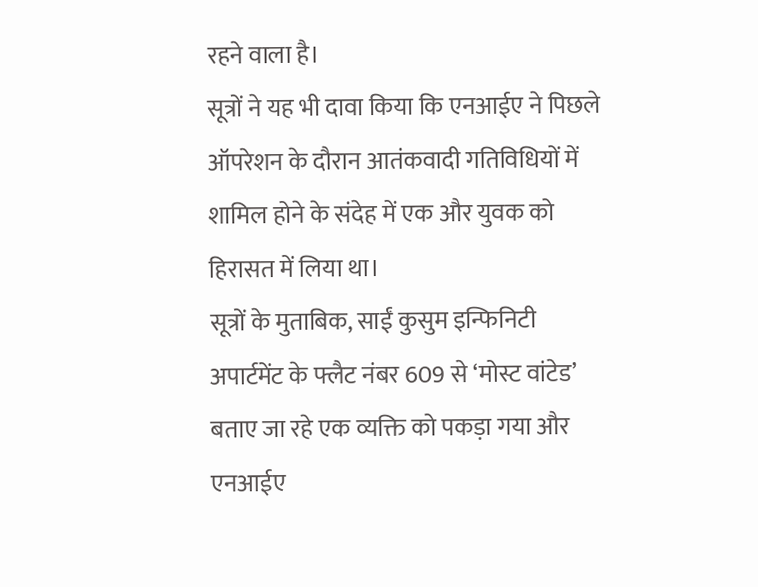रहने वाला है।
सूत्रों ने यह भी दावा किया कि एनआईए ने पिछले ऑपरेशन के दौरान आतंकवादी गतिविधियों में शामिल होने के संदेह में एक और युवक को हिरासत में लिया था।
सूत्रों के मुताबिक, साईं कुसुम इन्फिनिटी अपार्टमेंट के फ्लैट नंबर 609 से ‘मोस्ट वांटेड’ बताए जा रहे एक व्यक्ति को पकड़ा गया और एनआईए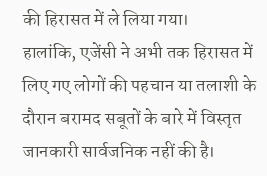की हिरासत में ले लिया गया।
हालांकि, एजेंसी ने अभी तक हिरासत में लिए गए लोगों की पहचान या तलाशी के दौरान बरामद सबूतों के बारे में विस्तृत जानकारी सार्वजनिक नहीं की है।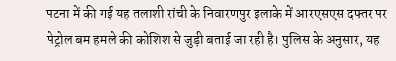पटना में की गई यह तलाशी रांची के निवारणपुर इलाके में आरएसएस दफ्तर पर पेट्रोल बम हमले की कोशिश से जुड़ी बताई जा रही है। पुलिस के अनुसार, यह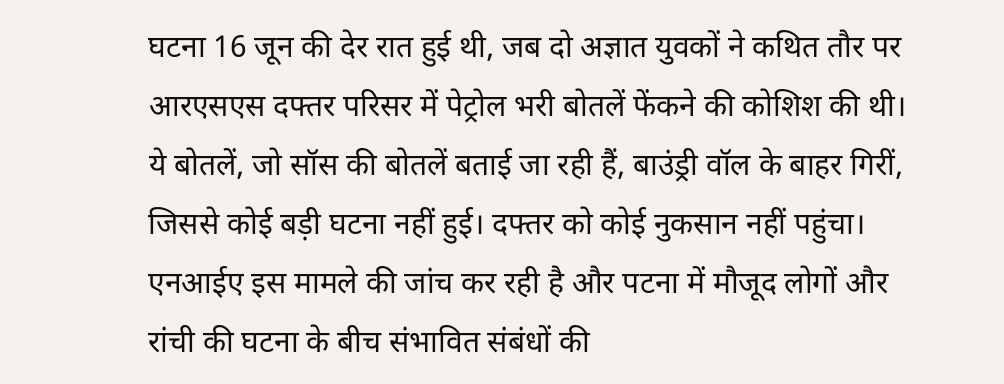घटना 16 जून की देर रात हुई थी, जब दो अज्ञात युवकों ने कथित तौर पर आरएसएस दफ्तर परिसर में पेट्रोल भरी बोतलें फेंकने की कोशिश की थी।
ये बोतलें, जो सॉस की बोतलें बताई जा रही हैं, बाउंड्री वॉल के बाहर गिरीं, जिससे कोई बड़ी घटना नहीं हुई। दफ्तर को कोई नुकसान नहीं पहुंचा।
एनआईए इस मामले की जांच कर रही है और पटना में मौजूद लोगों और रांची की घटना के बीच संभावित संबंधों की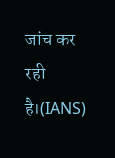जांच कर रही है।(IANS)